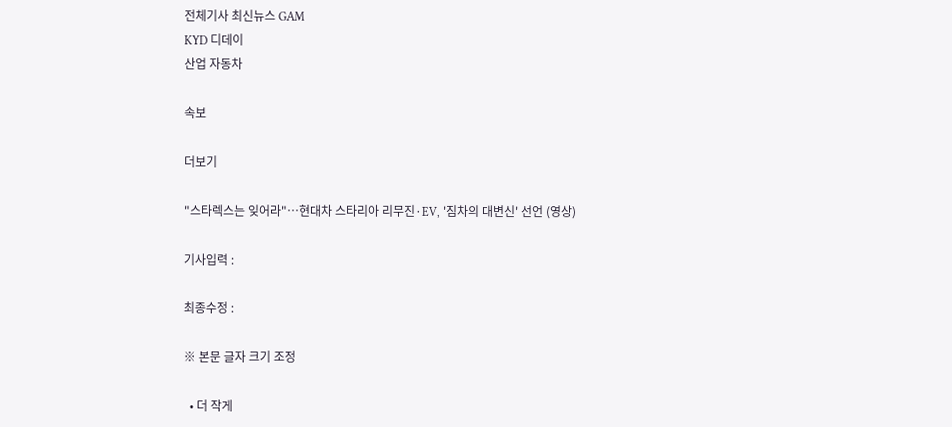전체기사 최신뉴스 GAM
KYD 디데이
산업 자동차

속보

더보기

"스타렉스는 잊어라"…현대차 스타리아 리무진·EV, '짐차의 대변신' 선언 (영상)

기사입력 :

최종수정 :

※ 본문 글자 크기 조정

  • 더 작게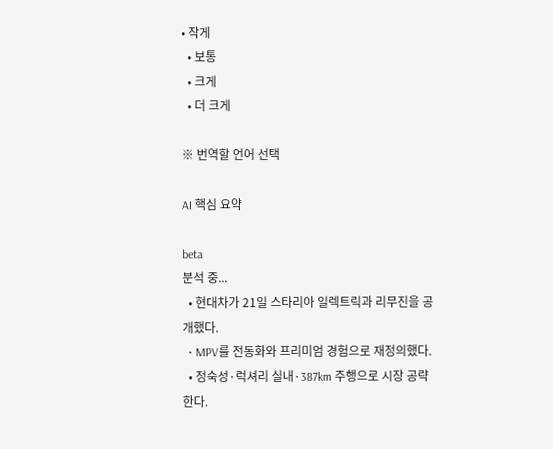• 작게
  • 보통
  • 크게
  • 더 크게

※ 번역할 언어 선택

AI 핵심 요약

beta
분석 중...
  • 현대차가 21일 스타리아 일렉트릭과 리무진을 공개했다.
  • MPV를 전동화와 프리미엄 경험으로 재정의했다.
  • 정숙성·럭셔리 실내·387km 주행으로 시장 공략한다.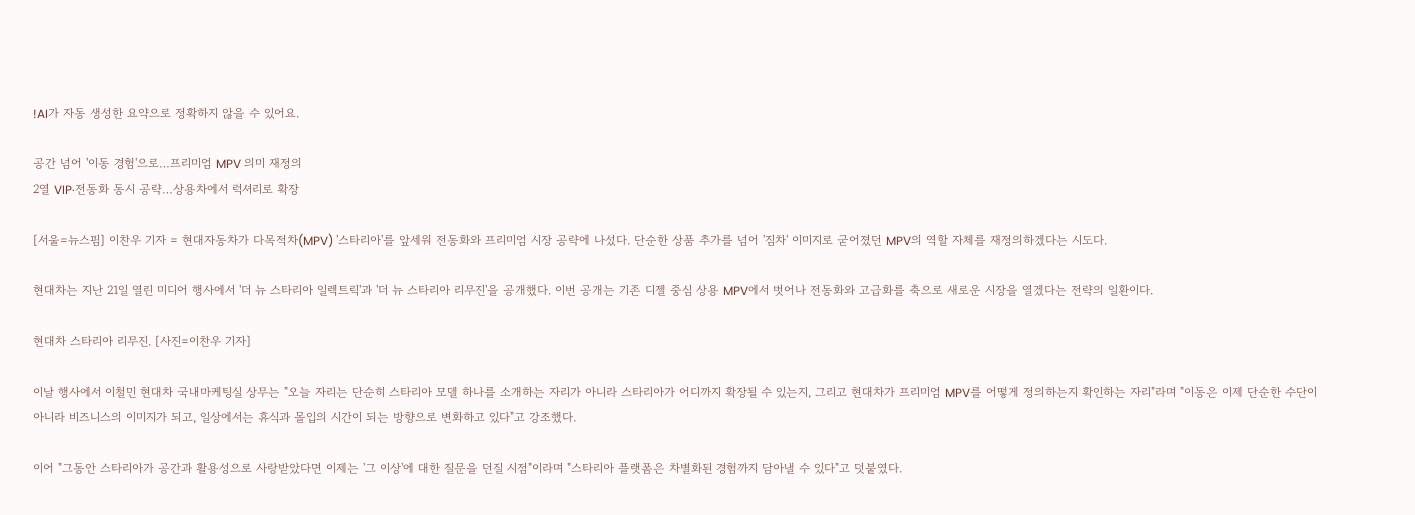!AI가 자동 생성한 요약으로 정확하지 않을 수 있어요.

공간 넘어 '이동 경험'으로…프리미엄 MPV 의미 재정의
2열 VIP·전동화 동시 공략…상용차에서 럭셔리로 확장

[서울=뉴스핌] 이찬우 기자 = 현대자동차가 다목적차(MPV) '스타리아'를 앞세워 전동화와 프리미엄 시장 공략에 나섰다. 단순한 상품 추가를 넘어 '짐차' 이미지로 굳어졌던 MPV의 역할 자체를 재정의하겠다는 시도다.

현대차는 지난 21일 열린 미디어 행사에서 '더 뉴 스타리아 일렉트릭'과 '더 뉴 스타리아 리무진'을 공개했다. 이번 공개는 기존 디젤 중심 상용 MPV에서 벗어나 전동화와 고급화를 축으로 새로운 시장을 열겠다는 전략의 일환이다.

현대차 스타리아 리무진. [사진=이찬우 기자]

이날 행사에서 이철민 현대차 국내마케팅실 상무는 "오늘 자리는 단순히 스타리아 모델 하나를 소개하는 자리가 아니라 스타리아가 어디까지 확장될 수 있는지, 그리고 현대차가 프리미엄 MPV를 어떻게 정의하는지 확인하는 자리"라며 "이동은 이제 단순한 수단이 아니라 비즈니스의 이미지가 되고, 일상에서는 휴식과 몰입의 시간이 되는 방향으로 변화하고 있다"고 강조했다.

이어 "그동안 스타리아가 공간과 활용성으로 사랑받았다면 이제는 '그 이상'에 대한 질문을 던질 시점"이라며 "스타리아 플랫폼은 차별화된 경험까지 담아낼 수 있다"고 덧붙였다.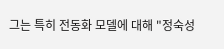그는 특히 전동화 모델에 대해 "정숙성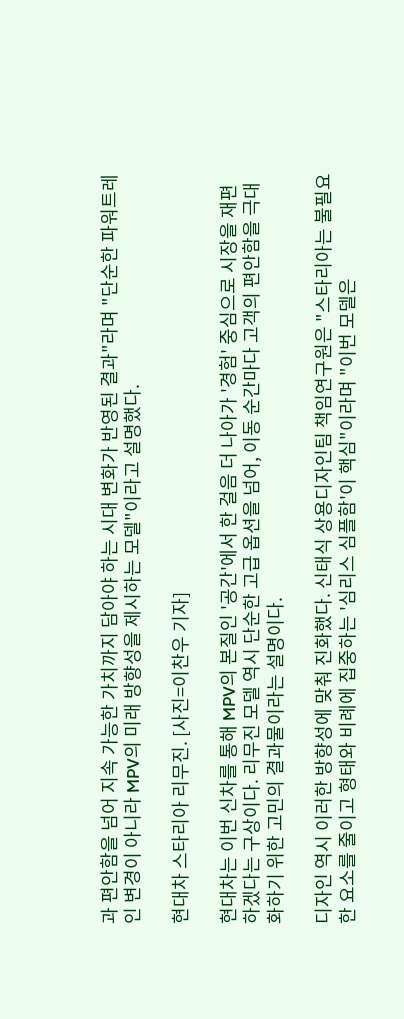과 편안함을 넘어 지속 가능한 가치까지 담아야 하는 시대 변화가 반영된 결과"라며 "단순한 파워트레인 변경이 아니라 MPV의 미래 방향성을 제시하는 모델"이라고 설명했다.

현대차 스타리아 리무진. [사진=이찬우 기자]

현대차는 이번 신차를 통해 MPV의 본질인 '공간'에서 한 걸음 더 나아가 '경험' 중심으로 시장을 재편하겠다는 구상이다. 리무진 모델 역시 단순한 고급 옵션을 넘어, 이동 순간마다 고객의 편안함을 극대화하기 위한 고민의 결과물이라는 설명이다.

디자인 역시 이러한 방향성에 맞춰 진화했다. 신태식 상용디자인팀 책임연구원은 "스타리아는 불필요한 요소를 줄이고 형태와 비례에 집중하는 '심리스 심플함'이 핵심"이라며 "이번 모델은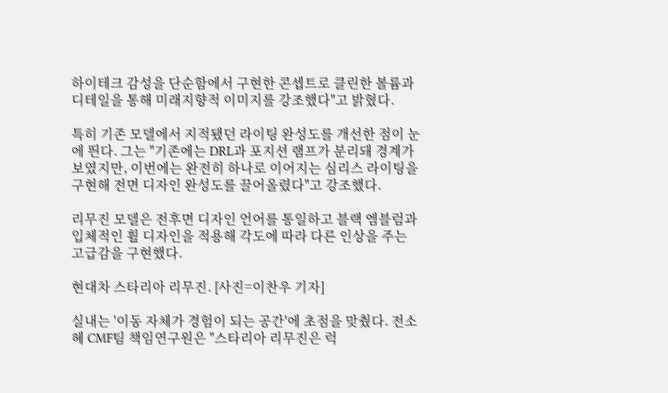하이테크 감성을 단순함에서 구현한 콘셉트로 클린한 볼륨과 디테일을 통해 미래지향적 이미지를 강조했다"고 밝혔다.

특히 기존 모델에서 지적됐던 라이팅 완성도를 개선한 점이 눈에 띈다. 그는 "기존에는 DRL과 포지션 램프가 분리돼 경계가 보였지만, 이번에는 완전히 하나로 이어지는 심리스 라이팅을 구현해 전면 디자인 완성도를 끌어올렸다"고 강조했다.

리무진 모델은 전후면 디자인 언어를 통일하고 블랙 엠블럼과 입체적인 휠 디자인을 적용해 각도에 따라 다른 인상을 주는 고급감을 구현했다.

현대차 스타리아 리무진. [사진=이찬우 기자]

실내는 '이동 자체가 경험이 되는 공간'에 초점을 맞췄다. 전소혜 CMF팀 책임연구원은 "스타리아 리무진은 럭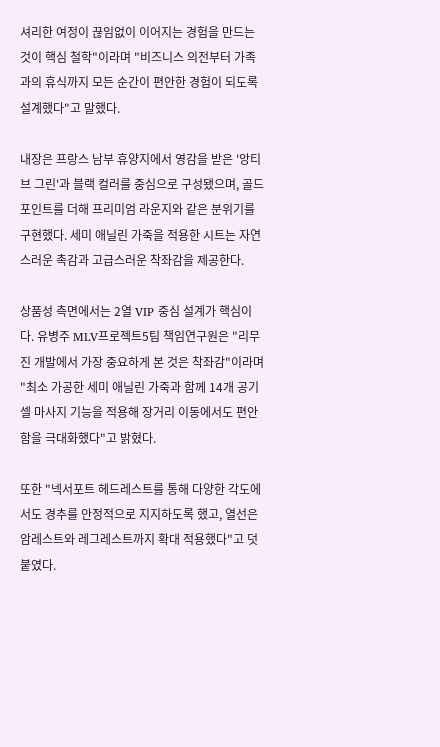셔리한 여정이 끊임없이 이어지는 경험을 만드는 것이 핵심 철학"이라며 "비즈니스 의전부터 가족과의 휴식까지 모든 순간이 편안한 경험이 되도록 설계했다"고 말했다.

내장은 프랑스 남부 휴양지에서 영감을 받은 '앙티브 그린'과 블랙 컬러를 중심으로 구성됐으며, 골드 포인트를 더해 프리미엄 라운지와 같은 분위기를 구현했다. 세미 애닐린 가죽을 적용한 시트는 자연스러운 촉감과 고급스러운 착좌감을 제공한다.

상품성 측면에서는 2열 VIP 중심 설계가 핵심이다. 유병주 MLV프로젝트5팀 책임연구원은 "리무진 개발에서 가장 중요하게 본 것은 착좌감"이라며 "최소 가공한 세미 애닐린 가죽과 함께 14개 공기셀 마사지 기능을 적용해 장거리 이동에서도 편안함을 극대화했다"고 밝혔다.

또한 "넥서포트 헤드레스트를 통해 다양한 각도에서도 경추를 안정적으로 지지하도록 했고, 열선은 암레스트와 레그레스트까지 확대 적용했다"고 덧붙였다.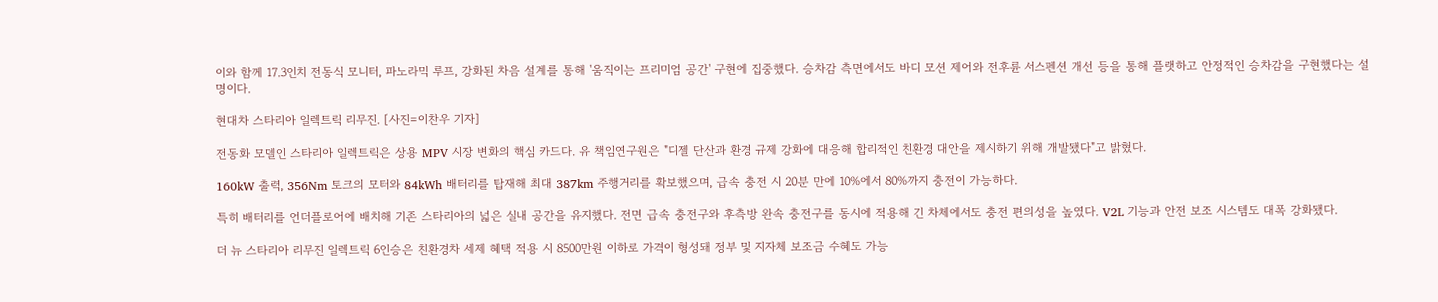이와 함께 17.3인치 전동식 모니터, 파노라믹 루프, 강화된 차음 설계를 통해 '움직이는 프리미엄 공간' 구현에 집중했다. 승차감 측면에서도 바디 모션 제어와 전후륜 서스펜션 개선 등을 통해 플랫하고 안정적인 승차감을 구현했다는 설명이다.

현대차 스타리아 일렉트릭 리무진. [사진=이찬우 기자]

전동화 모델인 스타리아 일렉트릭은 상용 MPV 시장 변화의 핵심 카드다. 유 책임연구원은 "디젤 단산과 환경 규제 강화에 대응해 합리적인 친환경 대안을 제시하기 위해 개발됐다"고 밝혔다.

160kW 출력, 356Nm 토크의 모터와 84kWh 배터리를 탑재해 최대 387km 주행거리를 확보했으며, 급속 충전 시 20분 만에 10%에서 80%까지 충전이 가능하다.

특히 배터리를 언더플로어에 배치해 기존 스타리아의 넓은 실내 공간을 유지했다. 전면 급속 충전구와 후측방 완속 충전구를 동시에 적용해 긴 차체에서도 충전 편의성을 높였다. V2L 기능과 안전 보조 시스템도 대폭 강화됐다.

더 뉴 스타리아 리무진 일렉트릭 6인승은 친환경차 세제 혜택 적용 시 8500만원 이하로 가격이 형성돼 정부 및 지자체 보조금 수혜도 가능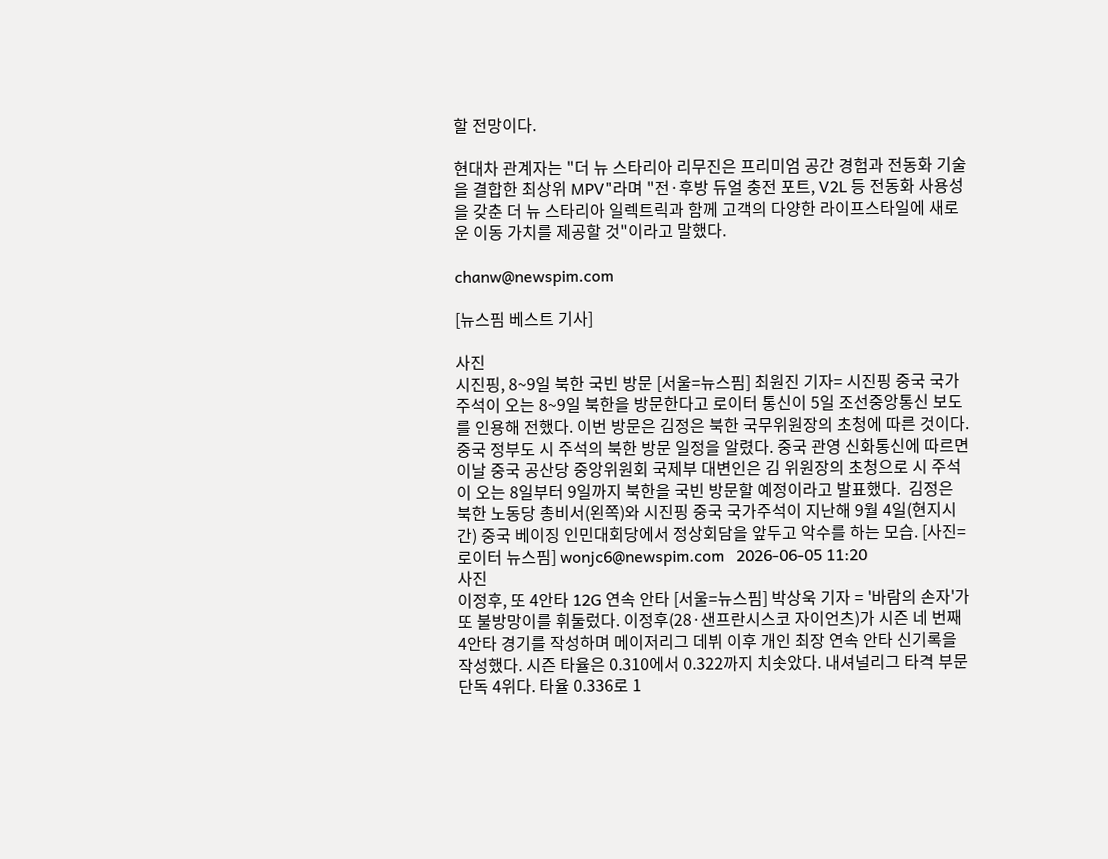할 전망이다.

현대차 관계자는 "더 뉴 스타리아 리무진은 프리미엄 공간 경험과 전동화 기술을 결합한 최상위 MPV"라며 "전·후방 듀얼 충전 포트, V2L 등 전동화 사용성을 갖춘 더 뉴 스타리아 일렉트릭과 함께 고객의 다양한 라이프스타일에 새로운 이동 가치를 제공할 것"이라고 말했다.

chanw@newspim.com

[뉴스핌 베스트 기사]

사진
시진핑, 8~9일 북한 국빈 방문 [서울=뉴스핌] 최원진 기자= 시진핑 중국 국가주석이 오는 8~9일 북한을 방문한다고 로이터 통신이 5일 조선중앙통신 보도를 인용해 전했다. 이번 방문은 김정은 북한 국무위원장의 초청에 따른 것이다.  중국 정부도 시 주석의 북한 방문 일정을 알렸다. 중국 관영 신화통신에 따르면 이날 중국 공산당 중앙위원회 국제부 대변인은 김 위원장의 초청으로 시 주석이 오는 8일부터 9일까지 북한을 국빈 방문할 예정이라고 발표했다.  김정은 북한 노동당 총비서(왼쪽)와 시진핑 중국 국가주석이 지난해 9월 4일(현지시간) 중국 베이징 인민대회당에서 정상회담을 앞두고 악수를 하는 모습. [사진=로이터 뉴스핌] wonjc6@newspim.com   2026-06-05 11:20
사진
이정후, 또 4안타 12G 연속 안타 [서울=뉴스핌] 박상욱 기자 = '바람의 손자'가 또 불방망이를 휘둘렀다. 이정후(28·샌프란시스코 자이언츠)가 시즌 네 번째 4안타 경기를 작성하며 메이저리그 데뷔 이후 개인 최장 연속 안타 신기록을 작성했다. 시즌 타율은 0.310에서 0.322까지 치솟았다. 내셔널리그 타격 부문 단독 4위다. 타율 0.336로 1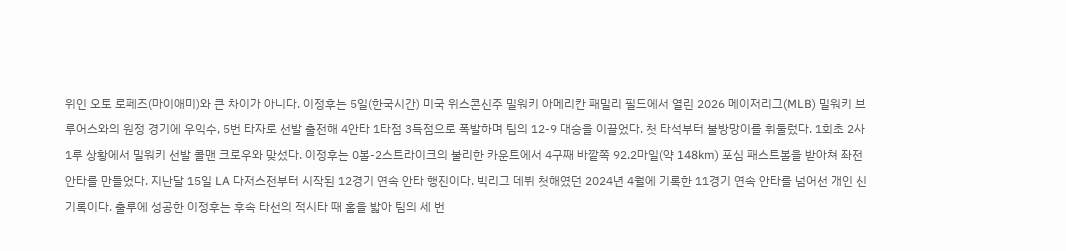위인 오토 로페즈(마이애미)와 큰 차이가 아니다. 이정후는 5일(한국시간) 미국 위스콘신주 밀워키 아메리칸 패밀리 필드에서 열린 2026 메이저리그(MLB) 밀워키 브루어스와의 원정 경기에 우익수, 5번 타자로 선발 출전해 4안타 1타점 3득점으로 폭발하며 팀의 12-9 대승을 이끌었다. 첫 타석부터 불방망이를 휘둘렀다. 1회초 2사 1루 상황에서 밀워키 선발 콜맨 크로우와 맞섰다. 이정후는 0볼-2스트라이크의 불리한 카운트에서 4구째 바깥쪽 92.2마일(약 148km) 포심 패스트볼을 받아쳐 좌전 안타를 만들었다. 지난달 15일 LA 다저스전부터 시작된 12경기 연속 안타 행진이다. 빅리그 데뷔 첫해였던 2024년 4월에 기록한 11경기 연속 안타를 넘어선 개인 신기록이다. 출루에 성공한 이정후는 후속 타선의 적시타 때 홈을 밟아 팀의 세 번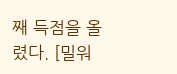째 득점을 올렸다. [밀워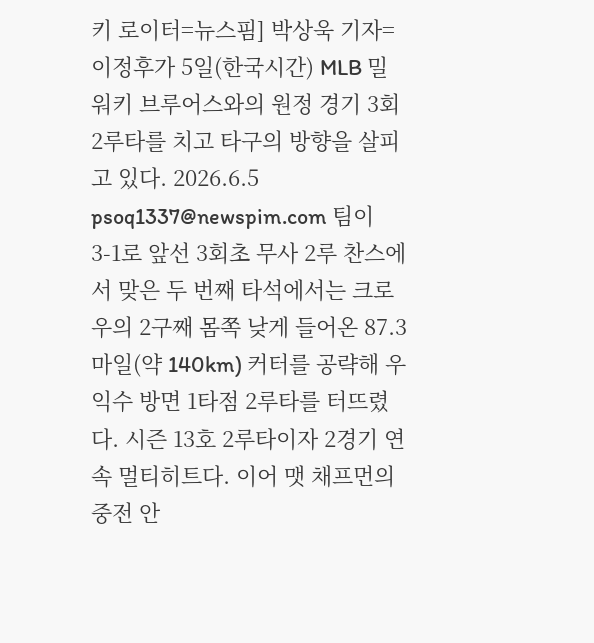키 로이터=뉴스핌] 박상욱 기자= 이정후가 5일(한국시간) MLB 밀워키 브루어스와의 원정 경기 3회 2루타를 치고 타구의 방향을 살피고 있다. 2026.6.5 psoq1337@newspim.com 팀이 3-1로 앞선 3회초 무사 2루 찬스에서 맞은 두 번째 타석에서는 크로우의 2구째 몸쪽 낮게 들어온 87.3마일(약 140km) 커터를 공략해 우익수 방면 1타점 2루타를 터뜨렸다. 시즌 13호 2루타이자 2경기 연속 멀티히트다. 이어 맷 채프먼의 중전 안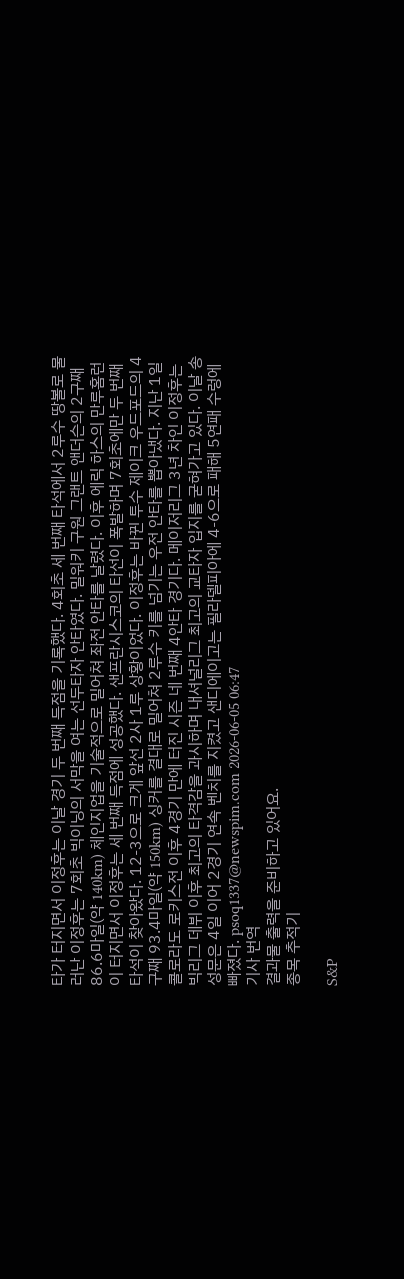타가 터지면서 이정후는 이날 경기 두 번째 득점을 기록했다. 4회초 세 번째 타석에서 2루수 땅볼로 물러난 이정후는 7회초 빅이닝의 서막을 여는 선두타자 안타였다. 밀워키 구원 그랜트 앤더슨의 2구째 86.6마일(약 140km) 체인지업을 기술적으로 밀어쳐 좌전 안타를 날렸다. 이후 에릭 하스의 만루홈런이 터지면서 이정후는 세 번째 득점에 성공했다. 샌프란시스코의 타선이 폭발하며 7회초에만 두 번째 타석이 찾아왔다. 12-3으로 크게 앞선 2사 1루 상황이었다. 이정후는 바뀐 투수 제이크 우드포드의 4구째 93.4마일(약 150km) 싱커를 결대로 밀어쳐 2루수 키를 넘기는 우전 안타를 뽑아냈다. 지난 1일 콜로라도 로키스전 이후 4경기 만에 터진 시즌 네 번째 4안타 경기다. 메이저리그 3년 차인 이정후는 빅리그 데뷔 이후 최고의 타격감을 과시하며 내셔널리그 최고의 교타자 입지를 굳혀가고 있다. 이날 송성문은 4일 이어 2경기 연속 벤치를 지켰고 샌디에이고는 필라델피아에 4-6으로 패해 5연패 수렁에 빠졌다. psoq1337@newspim.com 2026-06-05 06:47
기사 번역
결과물 출력을 준비하고 있어요.
종목 추적기

S&P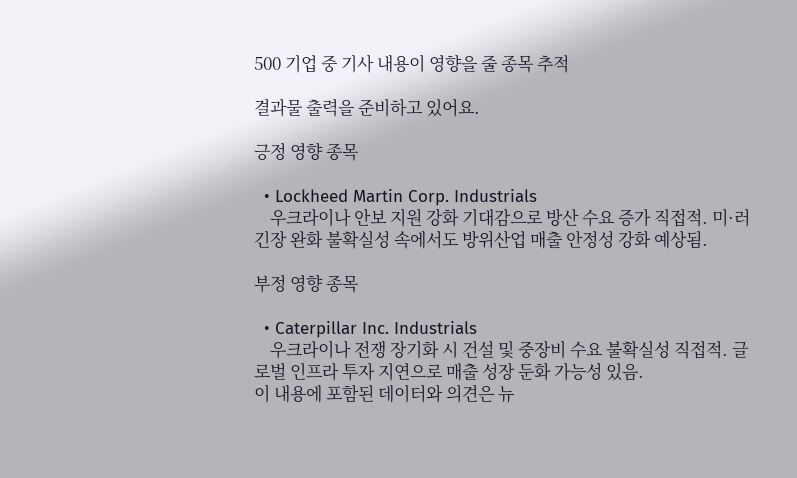500 기업 중 기사 내용이 영향을 줄 종목 추적

결과물 출력을 준비하고 있어요.

긍정 영향 종목

  • Lockheed Martin Corp. Industrials
    우크라이나 안보 지원 강화 기대감으로 방산 수요 증가 직접적. 미·러 긴장 완화 불확실성 속에서도 방위산업 매출 안정성 강화 예상됨.

부정 영향 종목

  • Caterpillar Inc. Industrials
    우크라이나 전쟁 장기화 시 건설 및 중장비 수요 불확실성 직접적. 글로벌 인프라 투자 지연으로 매출 성장 둔화 가능성 있음.
이 내용에 포함된 데이터와 의견은 뉴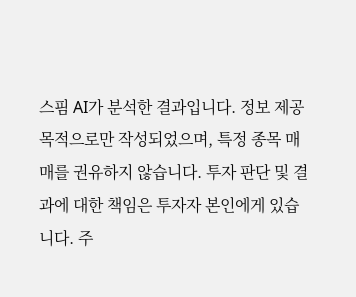스핌 AI가 분석한 결과입니다. 정보 제공 목적으로만 작성되었으며, 특정 종목 매매를 권유하지 않습니다. 투자 판단 및 결과에 대한 책임은 투자자 본인에게 있습니다. 주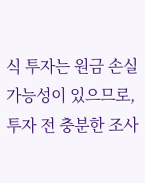식 투자는 원금 손실 가능성이 있으므로, 투자 전 충분한 조사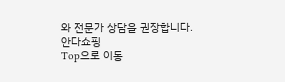와 전문가 상담을 권장합니다.
안다쇼핑
Top으로 이동